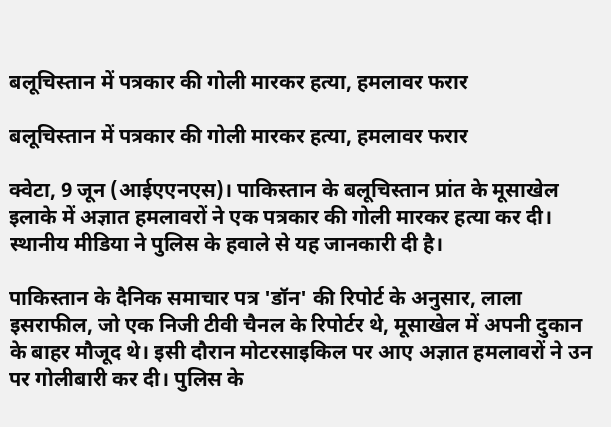बलूचिस्तान में पत्रकार की गोली मारकर हत्या, हमलावर फरार

बलूचिस्तान में पत्रकार की गोली मारकर हत्या, हमलावर फरार

क्वेटा, 9 जून (आईएएनएस)। पाकिस्तान के बलूचिस्तान प्रांत के मूसाखेल इलाके में अज्ञात हमलावरों ने एक पत्रकार की गोली मारकर हत्या कर दी। स्थानीय मीडिया ने पुलिस के हवाले से यह जानकारी दी है।

पाकिस्तान के दैनिक समाचार पत्र 'डॉन' की रिपोर्ट के अनुसार, लाला इसराफील, जो एक निजी टीवी चैनल के रिपोर्टर थे, मूसाखेल में अपनी दुकान के बाहर मौजूद थे। इसी दौरान मोटरसाइकिल पर आए अज्ञात हमलावरों ने उन पर गोलीबारी कर दी। पुलिस के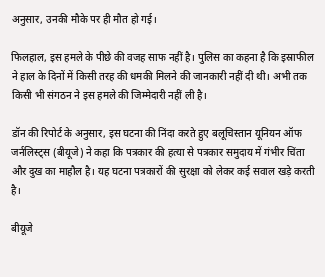अनुसार, उनकी मौके पर ही मौत हो गई।

फिलहाल, इस हमले के पीछे की वजह साफ नहीं है। पुलिस का कहना है कि इस्राफील ने हाल के दिनों में किसी तरह की धमकी मिलने की जानकारी नहीं दी थी। अभी तक किसी भी संगठन ने इस हमले की जिम्मेदारी नहीं ली है।

डॉन की रिपोर्ट के अनुसार, इस घटना की निंदा करते हुए बलूचिस्तान यूनियन ऑफ जर्नलिस्ट्स (बीयूजे) ने कहा कि पत्रकार की हत्या से पत्रकार समुदाय में गंभीर चिंता और दुख का माहौल है। यह घटना पत्रकारों की सुरक्षा को लेकर कई सवाल खड़े करती है।

बीयूजे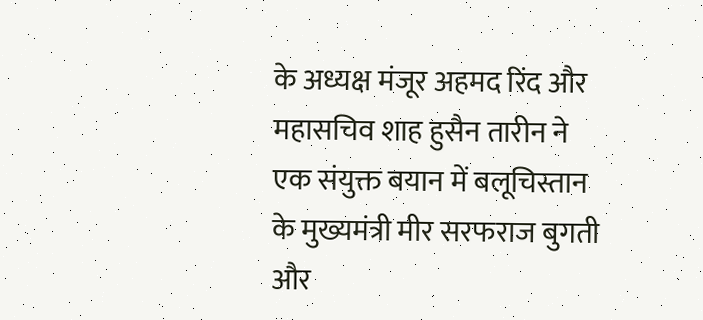के अध्यक्ष मंजूर अहमद रिंद और महासचिव शाह हुसैन तारीन ने एक संयुक्त बयान में बलूचिस्तान के मुख्यमंत्री मीर सरफराज बुगती और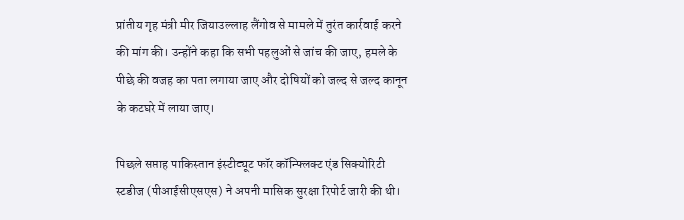प्रांतीय गृह मंत्री मीर जियाउल्लाह लैंगोव से मामले में तुरंत कार्रवाई करने की मांग की। उन्होंने कहा कि सभी पहलुओं से जांच की जाए, हमले के पीछे की वजह का पता लगाया जाए और दोषियों को जल्द से जल्द कानून के कटघरे में लाया जाए।

पिछले सप्ताह पाकिस्तान इंस्टीट्यूट फॉर कॉन्फ्लिक्ट एंड सिक्योरिटी स्टडीज (पीआईसीएसएस) ने अपनी मासिक सुरक्षा रिपोर्ट जारी की थी।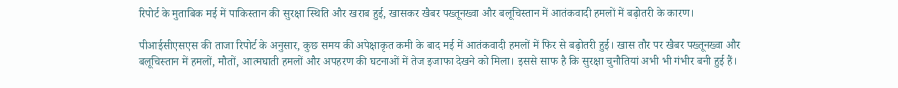रिपोर्ट के मुताबिक मई में पाकिस्तान की सुरक्षा स्थिति और खराब हुई, खासकर खैबर पख्तूनख्वा और बलूचिस्तान में आतंकवादी हमलों में बढ़ोतरी के कारण।

पीआईसीएसएस की ताजा रिपोर्ट के अनुसार, कुछ समय की अपेक्षाकृत कमी के बाद मई में आतंकवादी हमलों में फिर से बढ़ोतरी हुई। खास तौर पर खैबर पख्तूनख्वा और बलूचिस्तान में हमलों, मौतों, आत्मघाती हमलों और अपहरण की घटनाओं में तेज इजाफा देखने को मिला। इससे साफ है कि सुरक्षा चुनौतियां अभी भी गंभीर बनी हुई हैं।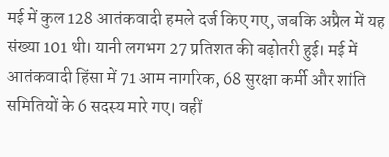मई में कुल 128 आतंकवादी हमले दर्ज किए गए, जबकि अप्रैल में यह संख्या 101 थी। यानी लगभग 27 प्रतिशत की बढ़ोतरी हुई। मई में आतंकवादी हिंसा में 71 आम नागरिक, 68 सुरक्षा कर्मी और शांति समितियों के 6 सदस्य मारे गए। वहीं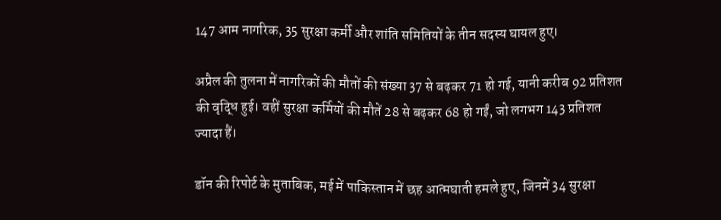147 आम नागरिक, 35 सुरक्षा कर्मी और शांति समितियों के तीन सदस्य घायल हुए।

अप्रैल की तुलना में नागरिकों की मौतों की संख्या 37 से बढ़कर 71 हो गई, यानी करीब 92 प्रतिशत की वृद्धि हुई। वहीं सुरक्षा कर्मियों की मौतें 28 से बढ़कर 68 हो गईं, जो लगभग 143 प्रतिशत ज्यादा हैं।

डॉन की रिपोर्ट के मुताबिक, मई में पाकिस्तान में छह आत्मघाती हमले हुए, जिनमें 34 सुरक्षा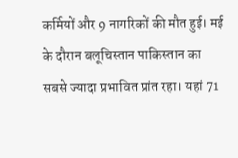कर्मियों और 9 नागरिकों की मौत हुई। मई के दौरान बलूचिस्तान पाकिस्तान का सबसे ज्यादा प्रभावित प्रांत रहा। यहां 71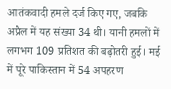आतंकवादी हमले दर्ज किए गए, जबकि अप्रैल में यह संख्या 34 थी। यानी हमलों में लगभग 109 प्रतिशत की बढ़ोतरी हुई। मई में पूरे पाकिस्तान में 54 अपहरण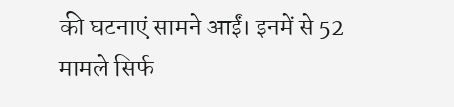की घटनाएं सामने आईं। इनमें से 52 मामले सिर्फ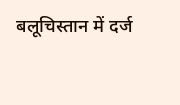बलूचिस्तान में दर्ज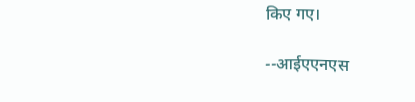किए गए।

--आईएएनएस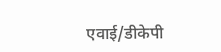एवाई/डीकेपी